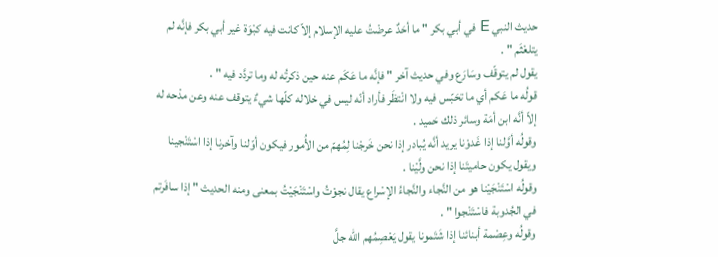حديث النبي E في أبي بكر " ما أحَدٌ عرضْتُ عليه الإسلام إلاّ كانت فيه كبْوَة غير أبي بكر فإنَّه لم يتلعْثَم " .
يقول لم يتوقّف وسَارَع وفي حديث آخر " فإنَّه ما عَكَم عنه حين ذكرتُه له وما تردَّد فيه " .
قولُه ما عَكم أي ما تحَبّس فيه ولا انْتظَر فأراد أنّه ليس في خلاله كلّها شيءٌ يتوقف عنه وعن مدْحه له إلاّ أنَّه ابن أمَة وسائر ذلك حَميد .
وقولُه أوَّلنا إذا غَدوْنا يريد أنَّه يُبادر إذا نحن خَرجْنا لِمُهمّ من الأُمور فيكون أوّلنا وآخرنا إذا اسْتَنْجينا ويقول يكون حاميتَنا إذا نحن ولَّيْنا .
وقولُه اسْتَنْجَيْنا هو من النَّجاء والنَّجاءُ الإسْراع يقال نجوْتُ واسْتَنْجَيْتُ بمعنى ومنه الحديث " إذا سافَرتم في الجُدوبة فاسْتَنْجوا " .
وقولُه وعِصْمة أبنائنا إذا شَتَمونا يقول يَعْصِمُهم الله جلَّ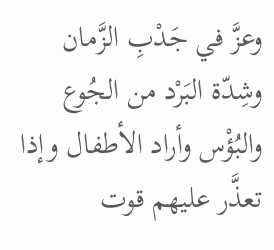وعزَّ في جَدْبِ الزَّمان وشِدّة البَرْد من الجُوع والبُؤْس وأراد الأطفال وإذا تعذَّر عليهم قوت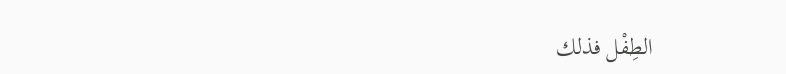الطِفْل فذلك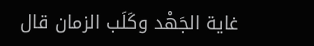غاية الجَهْد وكَلَب الزمان قال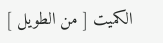الكميت [ من الطويل ]